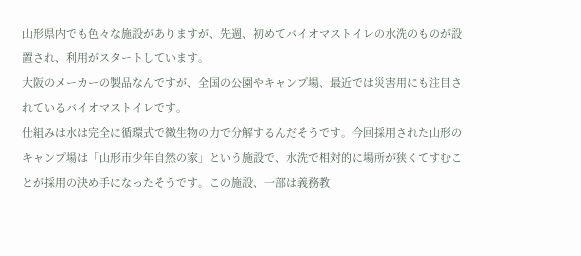山形県内でも色々な施設がありますが、先週、初めてバイオマストイレの水洗のものが設置され、利用がスタートしています。
大阪のメーカーの製品なんですが、全国の公園やキャンプ場、最近では災害用にも注目されているバイオマストイレです。
仕組みは水は完全に循環式で微生物の力で分解するんだそうです。今回採用された山形のキャンプ場は「山形市少年自然の家」という施設で、水洗で相対的に場所が狭くてすむことが採用の決め手になったそうです。この施設、一部は義務教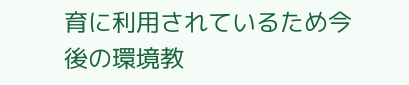育に利用されているため今後の環境教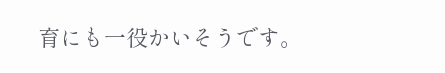育にも一役かいそうです。